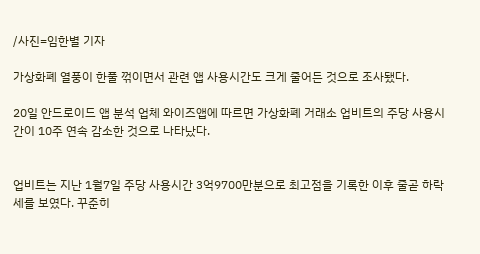/사진=임한별 기자

가상화폐 열풍이 한풀 꺾이면서 관련 앱 사용시간도 크게 줄어든 것으로 조사됐다.

20일 안드로이드 앱 분석 업체 와이즈앱에 따르면 가상화폐 거래소 업비트의 주당 사용시간이 10주 연속 감소한 것으로 나타났다.


업비트는 지난 1월7일 주당 사용시간 3억9700만분으로 최고점을 기록한 이후 줄곧 하락세를 보였다. 꾸준히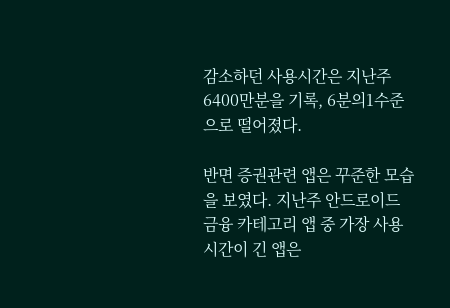감소하던 사용시간은 지난주 6400만분을 기록, 6분의1수준으로 떨어졌다.

반면 증권관련 앱은 꾸준한 모습을 보였다. 지난주 안드로이드 금융 카테고리 앱 중 가장 사용시간이 긴 앱은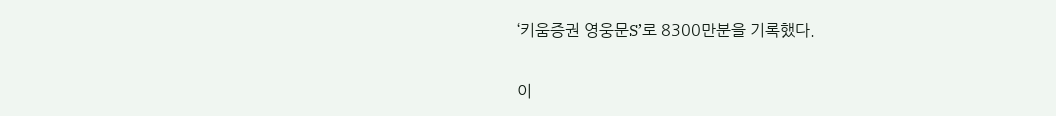‘키움증권 영웅문S’로 8300만분을 기록했다.


이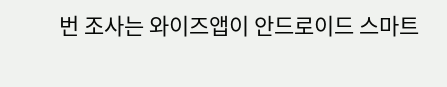번 조사는 와이즈앱이 안드로이드 스마트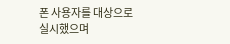폰 사용자를 대상으로 실시했으며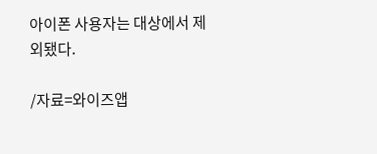아이폰 사용자는 대상에서 제외됐다.

/자료=와이즈앱